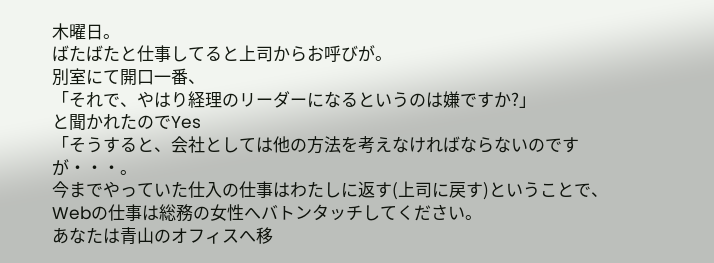木曜日。
ばたばたと仕事してると上司からお呼びが。
別室にて開口一番、
「それで、やはり経理のリーダーになるというのは嫌ですか?」
と聞かれたのでYes
「そうすると、会社としては他の方法を考えなければならないのですが・・・。
今までやっていた仕入の仕事はわたしに返す(上司に戻す)ということで、
Webの仕事は総務の女性へバトンタッチしてください。
あなたは青山のオフィスへ移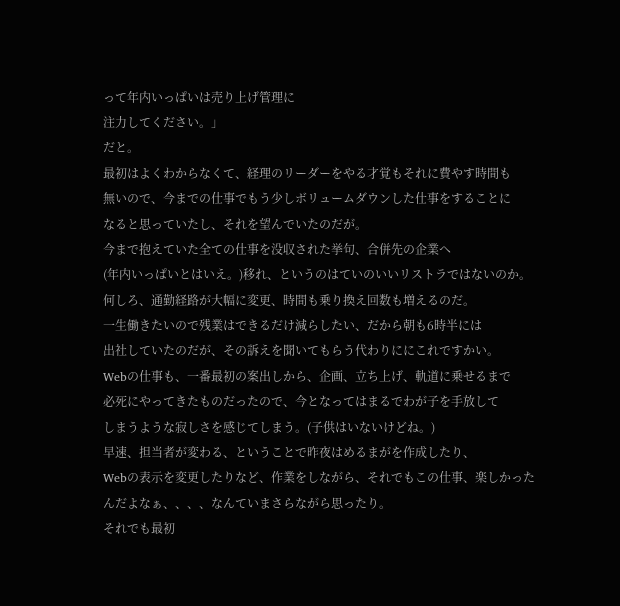って年内いっぱいは売り上げ管理に
注力してください。」
だと。
最初はよくわからなくて、経理のリーダーをやる才覚もそれに費やす時間も
無いので、今までの仕事でもう少しボリュームダウンした仕事をすることに
なると思っていたし、それを望んでいたのだが。
今まで抱えていた全ての仕事を没収された挙句、合併先の企業へ
(年内いっぱいとはいえ。)移れ、というのはていのいいリストラではないのか。
何しろ、通勤経路が大幅に変更、時間も乗り換え回数も増えるのだ。
一生働きたいので残業はできるだけ減らしたい、だから朝も6時半には
出社していたのだが、その訴えを聞いてもらう代わりににこれですかい。
Webの仕事も、一番最初の案出しから、企画、立ち上げ、軌道に乗せるまで
必死にやってきたものだったので、今となってはまるでわが子を手放して
しまうような寂しさを感じてしまう。(子供はいないけどね。)
早速、担当者が変わる、ということで昨夜はめるまがを作成したり、
Webの表示を変更したりなど、作業をしながら、それでもこの仕事、楽しかった
んだよなぁ、、、、なんていまさらながら思ったり。
それでも最初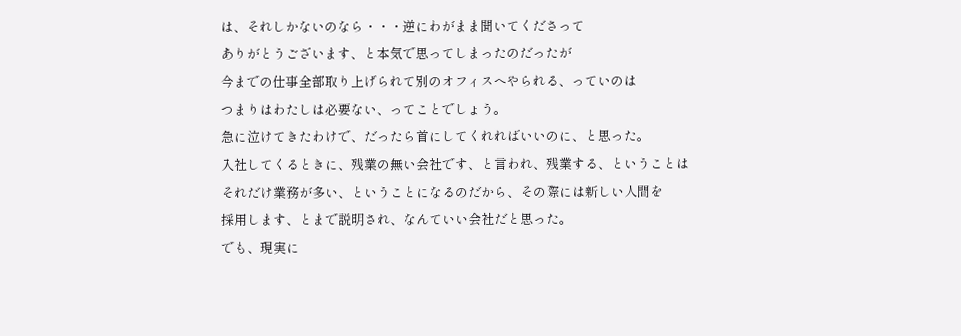は、それしかないのなら・・・逆にわがまま聞いてくださって
ありがとうございます、と本気で思ってしまったのだったが
今までの仕事全部取り上げられて別のオフィスへやられる、っていのは
つまりはわたしは必要ない、ってことでしょう。
急に泣けてきたわけで、だったら首にしてくれればいいのに、と思った。
入社してくるときに、残業の無い会社です、と言われ、残業する、ということは
それだけ業務が多い、ということになるのだから、その際には新しい人間を
採用します、とまで説明され、なんていい会社だと思った。
でも、現実に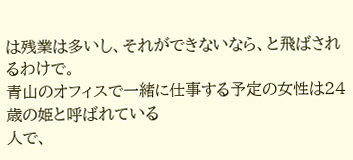は残業は多いし、それができないなら、と飛ばされるわけで。
青山のオフィスで一緒に仕事する予定の女性は24歳の姫と呼ばれている
人で、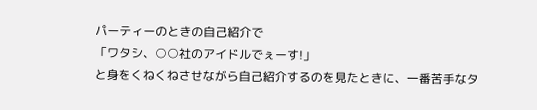パーティーのときの自己紹介で
「ワタシ、○○社のアイドルでぇーす!」
と身をくねくねさせながら自己紹介するのを見たときに、一番苦手なタ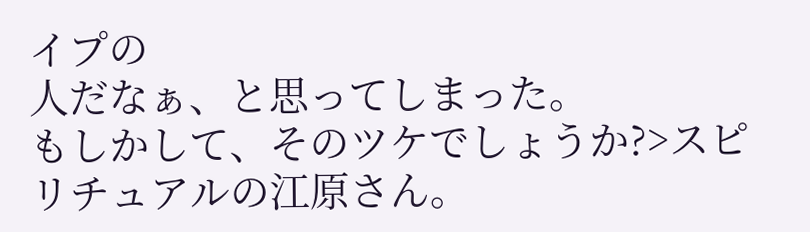イプの
人だなぁ、と思ってしまった。
もしかして、そのツケでしょうか?>スピリチュアルの江原さん。